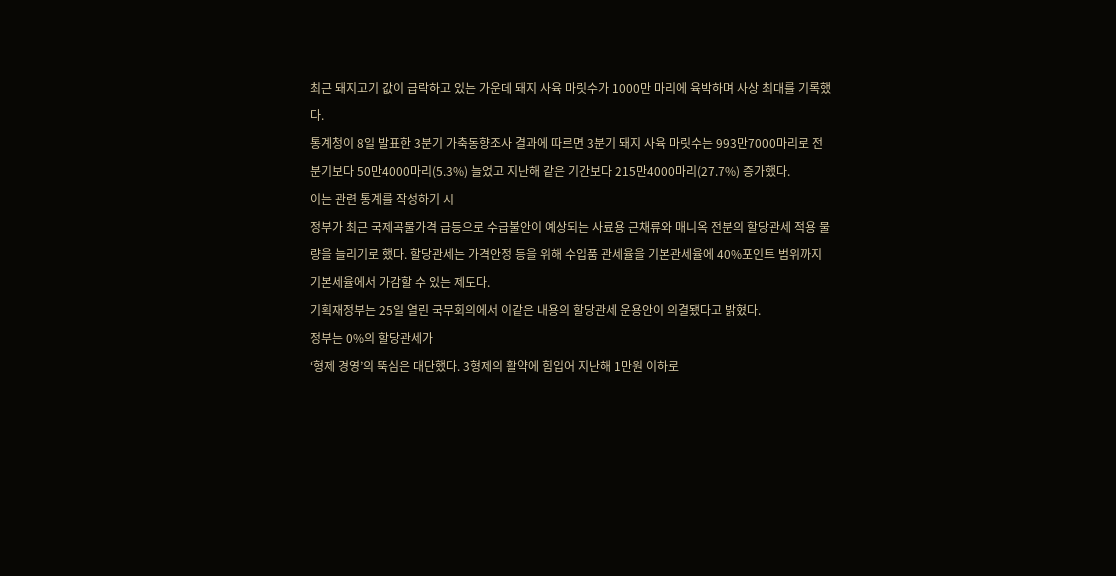최근 돼지고기 값이 급락하고 있는 가운데 돼지 사육 마릿수가 1000만 마리에 육박하며 사상 최대를 기록했다.
통계청이 8일 발표한 3분기 가축동향조사 결과에 따르면 3분기 돼지 사육 마릿수는 993만7000마리로 전분기보다 50만4000마리(5.3%) 늘었고 지난해 같은 기간보다 215만4000마리(27.7%) 증가했다.
이는 관련 통계를 작성하기 시
정부가 최근 국제곡물가격 급등으로 수급불안이 예상되는 사료용 근채류와 매니옥 전분의 할당관세 적용 물량을 늘리기로 했다. 할당관세는 가격안정 등을 위해 수입품 관세율을 기본관세율에 40%포인트 범위까지 기본세율에서 가감할 수 있는 제도다.
기획재정부는 25일 열린 국무회의에서 이같은 내용의 할당관세 운용안이 의결됐다고 밝혔다.
정부는 0%의 할당관세가
‘형제 경영’의 뚝심은 대단했다. 3형제의 활약에 힘입어 지난해 1만원 이하로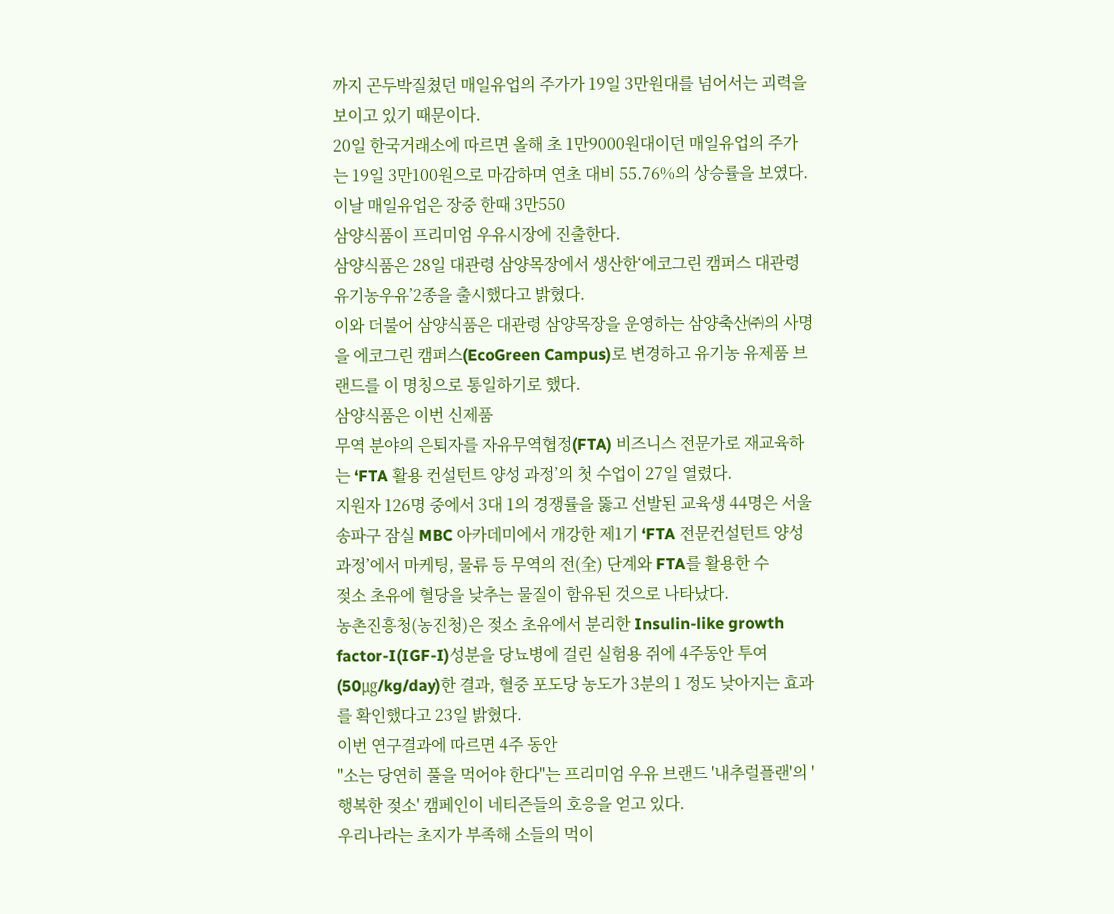까지 곤두박질쳤던 매일유업의 주가가 19일 3만원대를 넘어서는 괴력을 보이고 있기 때문이다.
20일 한국거래소에 따르면 올해 초 1만9000원대이던 매일유업의 주가는 19일 3만100원으로 마감하며 연초 대비 55.76%의 상승률을 보였다. 이날 매일유업은 장중 한때 3만550
삼양식품이 프리미엄 우유시장에 진출한다.
삼양식품은 28일 대관령 삼양목장에서 생산한‘에코그린 캠퍼스 대관령 유기농우유’2종을 출시했다고 밝혔다.
이와 더불어 삼양식품은 대관령 삼양목장을 운영하는 삼양축산㈜의 사명을 에코그린 캠퍼스(EcoGreen Campus)로 변경하고 유기농 유제품 브랜드를 이 명칭으로 통일하기로 했다.
삼양식품은 이번 신제품
무역 분야의 은퇴자를 자유무역협정(FTA) 비즈니스 전문가로 재교육하는 ‘FTA 활용 컨설턴트 양성 과정’의 첫 수업이 27일 열렸다.
지원자 126명 중에서 3대 1의 경쟁률을 뚫고 선발된 교육생 44명은 서울 송파구 잠실 MBC 아카데미에서 개강한 제1기 ‘FTA 전문컨설턴트 양성과정’에서 마케팅, 물류 등 무역의 전(全) 단계와 FTA를 활용한 수
젖소 초유에 혈당을 낮추는 물질이 함유된 것으로 나타났다.
농촌진흥청(농진청)은 젖소 초유에서 분리한 Insulin-like growth factor-I(IGF-I)성분을 당뇨병에 걸린 실험용 쥐에 4주동안 투여(50㎍/kg/day)한 결과, 혈중 포도당 농도가 3분의 1 정도 낮아지는 효과를 확인했다고 23일 밝혔다.
이번 연구결과에 따르면 4주 동안
"소는 당연히 풀을 먹어야 한다"는 프리미엄 우유 브랜드 '내추럴플랜'의 '행복한 젖소' 캠페인이 네티즌들의 호응을 얻고 있다.
우리나라는 초지가 부족해 소들의 먹이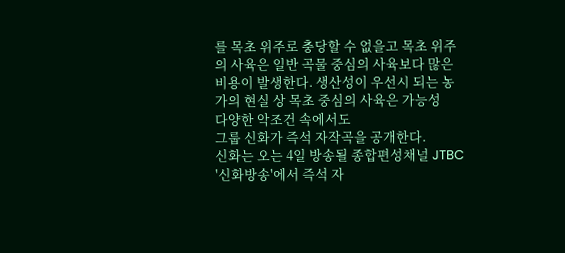를 목초 위주로 충당할 수 없을고 목초 위주의 사육은 일반 곡물 중심의 사육보다 많은 비용이 발생한다. 생산성이 우선시 되는 농가의 현실 상 목초 중심의 사육은 가능성
다양한 악조건 속에서도
그룹 신화가 즉석 자작곡을 공개한다.
신화는 오는 4일 방송될 종합편성채널 JTBC '신화방송'에서 즉석 자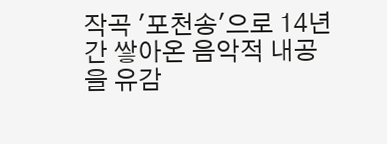작곡 '포천송'으로 14년간 쌓아온 음악적 내공을 유감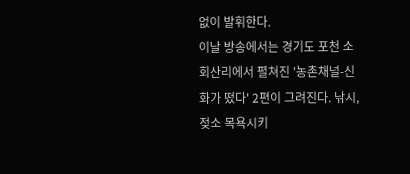없이 발휘한다.
이날 방송에서는 경기도 포천 소회산리에서 펼쳐진 '농촌채널-신화가 떴다' 2편이 그려진다. 낚시, 젖소 목욕시키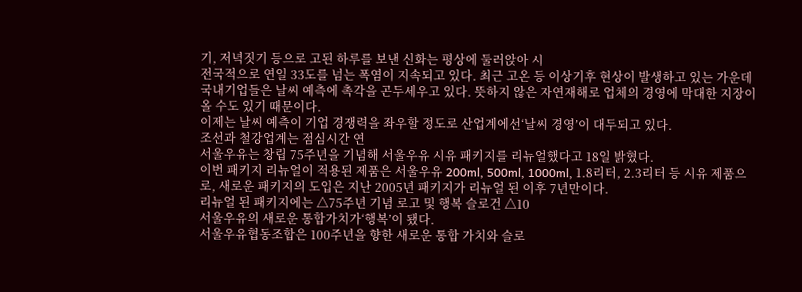기, 저녁짓기 등으로 고된 하루를 보낸 신화는 평상에 둘러앉아 시
전국적으로 연일 33도를 넘는 폭염이 지속되고 있다. 최근 고온 등 이상기후 현상이 발생하고 있는 가운데 국내기업들은 날씨 예측에 촉각을 곤두세우고 있다. 뜻하지 않은 자연재해로 업체의 경영에 막대한 지장이 올 수도 있기 때문이다.
이제는 날씨 예측이 기업 경쟁력을 좌우할 정도로 산업계에선‘날씨 경영’이 대두되고 있다.
조선과 철강업계는 점심시간 연
서울우유는 창립 75주년을 기념해 서울우유 시유 패키지를 리뉴얼했다고 18일 밝혔다.
이번 패키지 리뉴얼이 적용된 제품은 서울우유 200ml, 500ml, 1000ml, 1.8리터, 2.3리터 등 시유 제품으로, 새로운 패키지의 도입은 지난 2005년 패키지가 리뉴얼 된 이후 7년만이다.
리뉴얼 된 패키지에는 △75주년 기념 로고 및 행복 슬로건 △10
서울우유의 새로운 통합가치가‘행복’이 됐다.
서울우유협동조합은 100주년을 향한 새로운 통합 가치와 슬로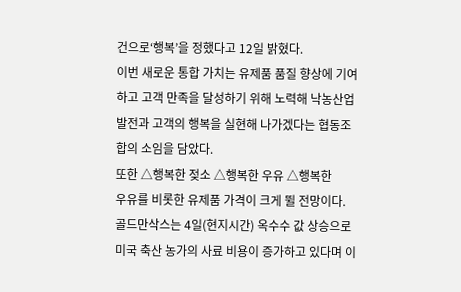건으로‘행복’을 정했다고 12일 밝혔다.
이번 새로운 통합 가치는 유제품 품질 향상에 기여하고 고객 만족을 달성하기 위해 노력해 낙농산업 발전과 고객의 행복을 실현해 나가겠다는 협동조합의 소임을 담았다.
또한 △행복한 젖소 △행복한 우유 △행복한
우유를 비롯한 유제품 가격이 크게 뛸 전망이다.
골드만삭스는 4일(현지시간) 옥수수 값 상승으로 미국 축산 농가의 사료 비용이 증가하고 있다며 이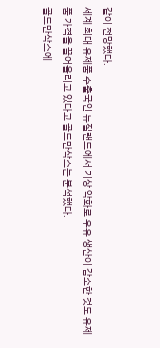같이 전망했다.
세계 최대 유제품 수출국인 뉴질랜드에서 기상 악화로 우유 생산이 감소한 것도 유제품 가격을 끌어올리고 있다고 골드만삭스는 분석했다.
골드만삭스에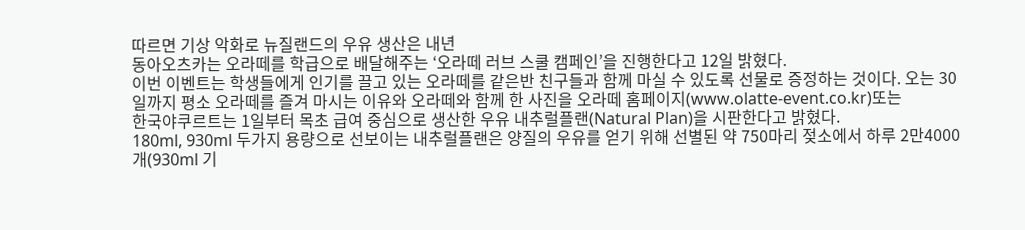따르면 기상 악화로 뉴질랜드의 우유 생산은 내년
동아오츠카는 오라떼를 학급으로 배달해주는 ‘오라떼 러브 스쿨 캠페인’을 진행한다고 12일 밝혔다.
이번 이벤트는 학생들에게 인기를 끌고 있는 오라떼를 같은반 친구들과 함께 마실 수 있도록 선물로 증정하는 것이다. 오는 30일까지 평소 오라떼를 즐겨 마시는 이유와 오라떼와 함께 한 사진을 오라떼 홈페이지(www.olatte-event.co.kr)또는
한국야쿠르트는 1일부터 목초 급여 중심으로 생산한 우유 내추럴플랜(Natural Plan)을 시판한다고 밝혔다.
180ml, 930ml 두가지 용량으로 선보이는 내추럴플랜은 양질의 우유를 얻기 위해 선별된 약 750마리 젖소에서 하루 2만4000개(930ml 기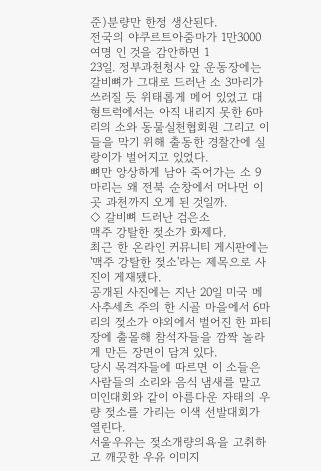준)분량만 한정 생산된다.
전국의 야쿠르트아줌마가 1만3000여명 인 것을 감안하면 1
23일. 정부과천청사 앞 운동장에는 갈비뼈가 그대로 드러난 소 3마리가 쓰러질 듯 위태롭게 메어 있었고 대형트럭에서는 아직 내리지 못한 6마리의 소와 동물실천협회원 그리고 이들을 막기 위해 출동한 경찰간에 실랑이가 벌어지고 있었다.
뼈만 앙상하게 남아 죽어가는 소 9마리는 왜 전북 순창에서 머나먼 이곳 과천까지 오게 된 것일까.
◇ 갈비뼈 드러난 검은소
맥주 강탈한 젖소가 화제다.
최근 한 온라인 커뮤니티 게시판에는 '맥주 강탈한 젖소'라는 제목으로 사진이 게재됐다.
공개된 사진에는 지난 20일 미국 메사추세츠 주의 한 시골 마을에서 6마리의 젖소가 야외에서 벌어진 한 파티장에 출몰해 참석자들을 깜짝 놀라게 만든 장면이 담겨 있다.
당시 목격자들에 따르면 이 소들은 사람들의 소리와 음식 냄새를 맡고
미인대회와 같이 아름다운 자태의 우량 젖소를 가리는 이색 선발대회가 열린다.
서울우유는 젖소개량의욕을 고취하고 깨끗한 우유 이미지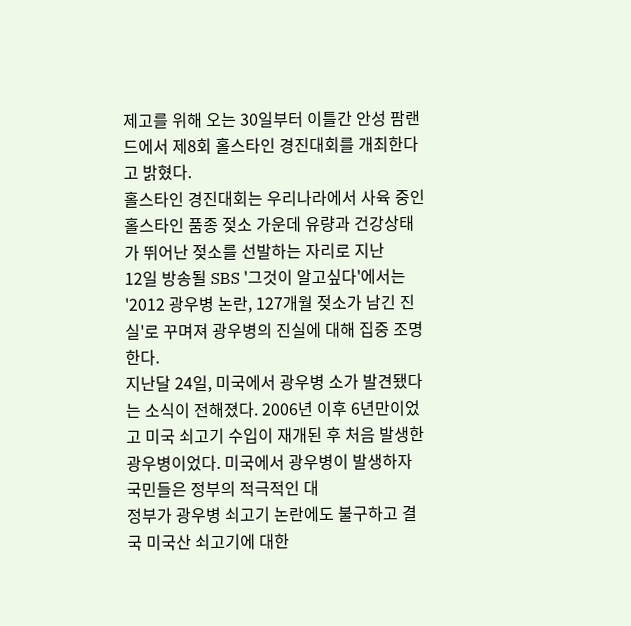제고를 위해 오는 30일부터 이틀간 안성 팜랜드에서 제8회 홀스타인 경진대회를 개최한다고 밝혔다.
홀스타인 경진대회는 우리나라에서 사육 중인 홀스타인 품종 젖소 가운데 유량과 건강상태가 뛰어난 젖소를 선발하는 자리로 지난
12일 방송될 SBS '그것이 알고싶다'에서는 '2012 광우병 논란, 127개월 젖소가 남긴 진실'로 꾸며져 광우병의 진실에 대해 집중 조명한다.
지난달 24일, 미국에서 광우병 소가 발견됐다는 소식이 전해졌다. 2006년 이후 6년만이었고 미국 쇠고기 수입이 재개된 후 처음 발생한 광우병이었다. 미국에서 광우병이 발생하자 국민들은 정부의 적극적인 대
정부가 광우병 쇠고기 논란에도 불구하고 결국 미국산 쇠고기에 대한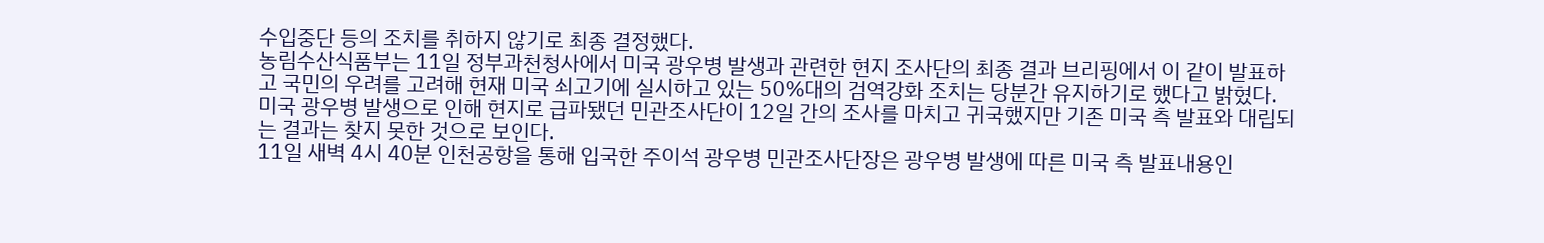수입중단 등의 조치를 취하지 않기로 최종 결정했다.
농림수산식품부는 11일 정부과천청사에서 미국 광우병 발생과 관련한 현지 조사단의 최종 결과 브리핑에서 이 같이 발표하고 국민의 우려를 고려해 현재 미국 쇠고기에 실시하고 있는 50%대의 검역강화 조치는 당분간 유지하기로 했다고 밝혔다.
미국 광우병 발생으로 인해 현지로 급파됐던 민관조사단이 12일 간의 조사를 마치고 귀국했지만 기존 미국 측 발표와 대립되는 결과는 찾지 못한 것으로 보인다.
11일 새벽 4시 40분 인천공항을 통해 입국한 주이석 광우병 민관조사단장은 광우병 발생에 따른 미국 측 발표내용인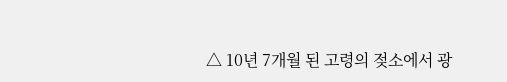△ 10년 7개월 된 고령의 젖소에서 광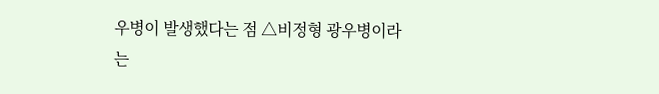우병이 발생했다는 점 △비정형 광우병이라는